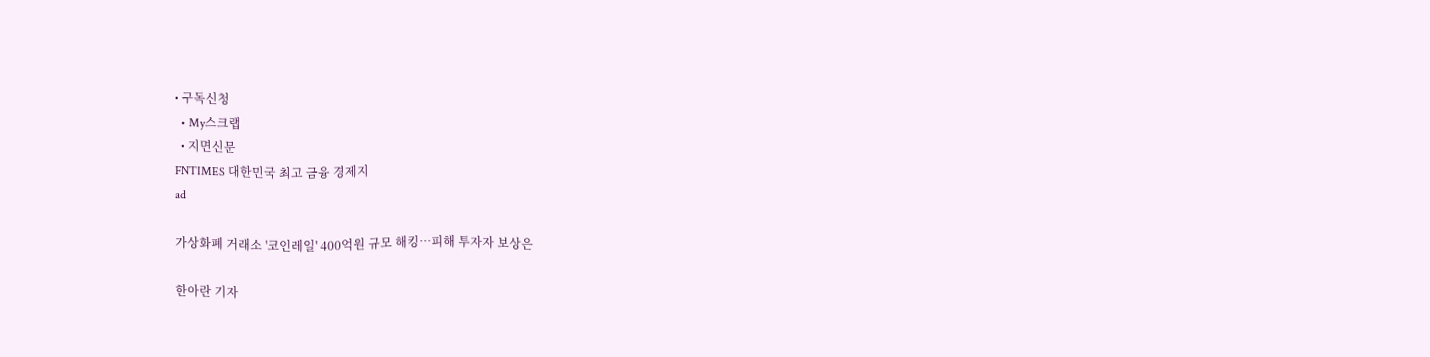• 구독신청
  • My스크랩
  • 지면신문
FNTIMES 대한민국 최고 금융 경제지
ad

가상화폐 거래소 '코인레일' 400억원 규모 해킹…피해 투자자 보상은

한아란 기자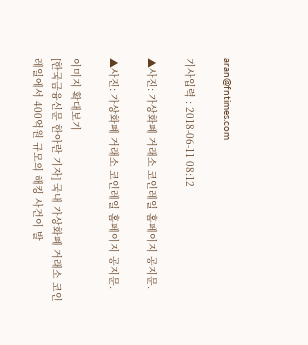aran@fntimes.com

기사입력 : 2018-06-11 08:12

▲사진: 가상화폐 거래소 코인레일 홈페이지 공지문.

▲사진: 가상화폐 거래소 코인레일 홈페이지 공지문.

이미지 확대보기
[한국금융신문 한아란 기자] 국내 가상화폐 거래소 코인레일에서 400억원 규모의 해킹 사건이 발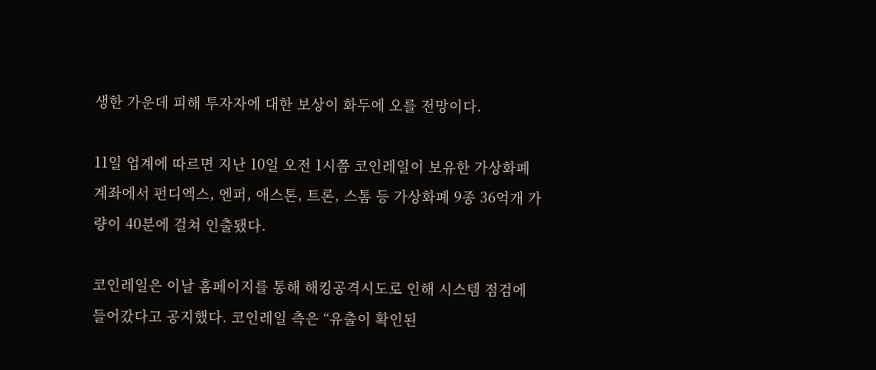생한 가운데 피해 투자자에 대한 보상이 화두에 오를 전망이다.

11일 업계에 따르면 지난 10일 오전 1시쯤 코인레일이 보유한 가상화폐 계좌에서 펀디엑스, 엔퍼, 애스톤, 트론, 스톰 등 가상화폐 9종 36억개 가량이 40분에 걸쳐 인출됐다.

코인레일은 이날 홈페이지를 통해 해킹공격시도로 인해 시스템 점검에 들어갔다고 공지했다. 코인레일 측은 “유출이 확인된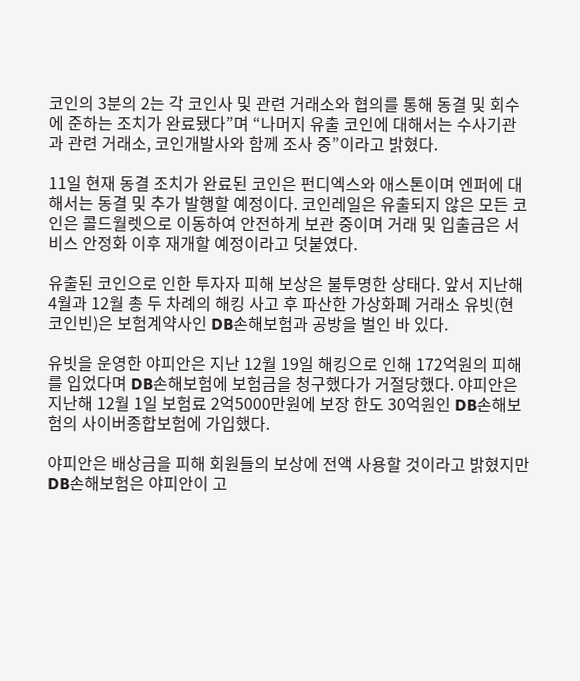코인의 3분의 2는 각 코인사 및 관련 거래소와 협의를 통해 동결 및 회수에 준하는 조치가 완료됐다”며 “나머지 유출 코인에 대해서는 수사기관과 관련 거래소, 코인개발사와 함께 조사 중”이라고 밝혔다.

11일 현재 동결 조치가 완료된 코인은 펀디엑스와 애스톤이며 엔퍼에 대해서는 동결 및 추가 발행할 예정이다. 코인레일은 유출되지 않은 모든 코인은 콜드월렛으로 이동하여 안전하게 보관 중이며 거래 및 입출금은 서비스 안정화 이후 재개할 예정이라고 덧붙였다.

유출된 코인으로 인한 투자자 피해 보상은 불투명한 상태다. 앞서 지난해 4월과 12월 총 두 차례의 해킹 사고 후 파산한 가상화폐 거래소 유빗(현 코인빈)은 보험계약사인 DB손해보험과 공방을 벌인 바 있다.

유빗을 운영한 야피안은 지난 12월 19일 해킹으로 인해 172억원의 피해를 입었다며 DB손해보험에 보험금을 청구했다가 거절당했다. 야피안은 지난해 12월 1일 보험료 2억5000만원에 보장 한도 30억원인 DB손해보험의 사이버종합보험에 가입했다.

야피안은 배상금을 피해 회원들의 보상에 전액 사용할 것이라고 밝혔지만 DB손해보험은 야피안이 고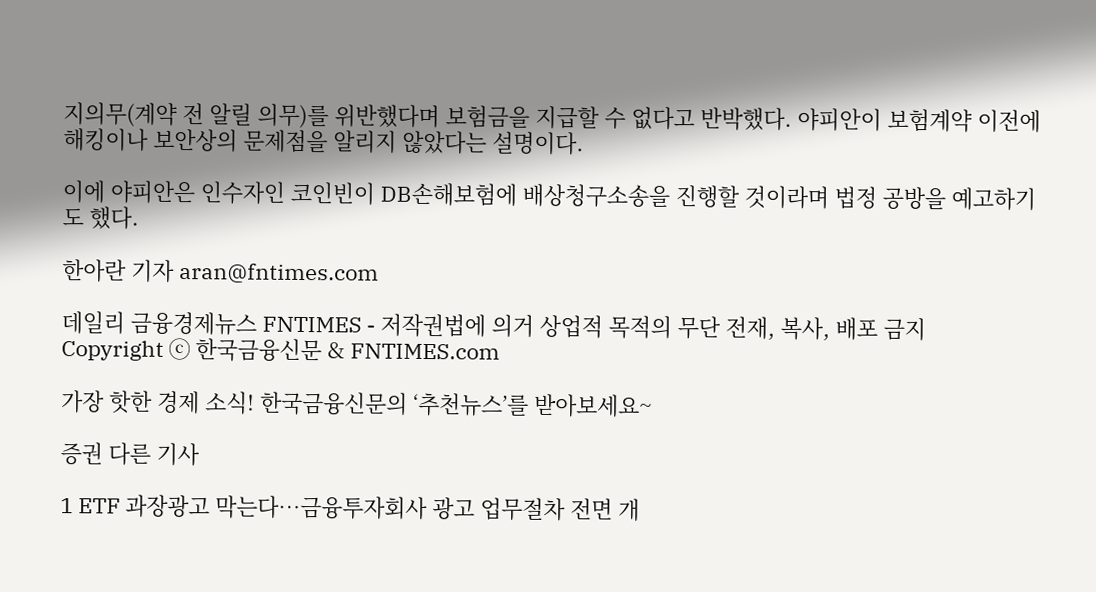지의무(계약 전 알릴 의무)를 위반했다며 보험금을 지급할 수 없다고 반박했다. 야피안이 보험계약 이전에 해킹이나 보안상의 문제점을 알리지 않았다는 설명이다.

이에 야피안은 인수자인 코인빈이 DB손해보험에 배상청구소송을 진행할 것이라며 법정 공방을 예고하기도 했다.

한아란 기자 aran@fntimes.com

데일리 금융경제뉴스 FNTIMES - 저작권법에 의거 상업적 목적의 무단 전재, 복사, 배포 금지
Copyright ⓒ 한국금융신문 & FNTIMES.com

가장 핫한 경제 소식! 한국금융신문의 ‘추천뉴스’를 받아보세요~

증권 다른 기사

1 ETF 과장광고 막는다…금융투자회사 광고 업무절차 전면 개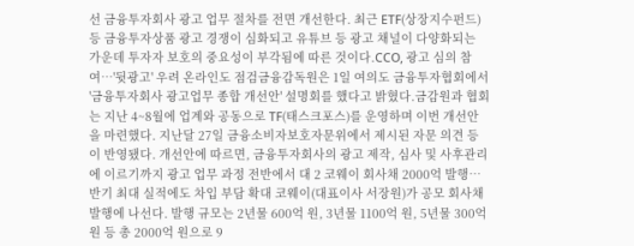선 금융투자회사 광고 업무 절차를 전면 개선한다. 최근 ETF(상장지수펀드) 등 금융투자상품 광고 경쟁이 심화되고 유튜브 등 광고 채널이 다양화되는 가운데 투자자 보호의 중요성이 부각됨에 따른 것이다.CCO, 광고 심의 참여…'뒷광고' 우려 온라인도 점검금융감독원은 1일 여의도 금융투자협회에서 '금융투자회사 광고업무 종합 개선안' 설명회를 했다고 밝혔다.금감원과 협회는 지난 4~8월에 업계와 공동으로 TF(태스크포스)를 운영하며 이번 개선안을 마련했다. 지난달 27일 금융소비자보호자문위에서 제시된 자문 의견 등이 반영됐다. 개선안에 따르면, 금융투자회사의 광고 제작, 심사 및 사후관리에 이르기까지 광고 업무 과정 전반에서 대 2 코웨이 회사채 2000억 발행…반기 최대 실적에도 차입 부담 확대 코웨이(대표이사 서장원)가 공모 회사채 발행에 나선다. 발행 규모는 2년물 600억 원, 3년물 1100억 원, 5년물 300억 원 등 총 2000억 원으로 9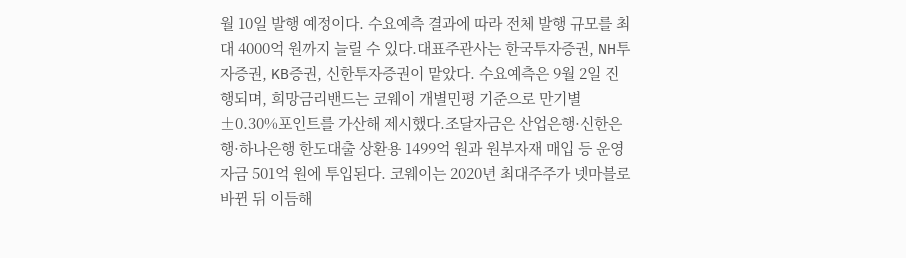월 10일 발행 예정이다. 수요예측 결과에 따라 전체 발행 규모를 최대 4000억 원까지 늘릴 수 있다.대표주관사는 한국투자증권, NH투자증권, KB증권, 신한투자증권이 맡았다. 수요예측은 9월 2일 진행되며, 희망금리밴드는 코웨이 개별민평 기준으로 만기별 ±0.30%포인트를 가산해 제시했다.조달자금은 산업은행·신한은행·하나은행 한도대출 상환용 1499억 원과 원부자재 매입 등 운영자금 501억 원에 투입된다. 코웨이는 2020년 최대주주가 넷마블로 바뀐 뒤 이듬해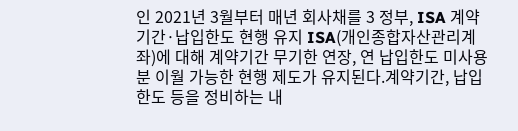인 2021년 3월부터 매년 회사채를 3 정부, ISA 계약기간·납입한도 현행 유지 ISA(개인종합자산관리계좌)에 대해 계약기간 무기한 연장, 연 납입한도 미사용분 이월 가능한 현행 제도가 유지된다.계약기간, 납입한도 등을 정비하는 내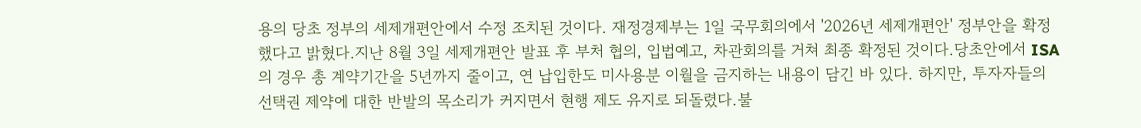용의 당초 정부의 세제개편안에서 수정 조치된 것이다. 재정경제부는 1일 국무회의에서 '2026년 세제개편안' 정부안을 확정했다고 밝혔다.지난 8월 3일 세제개편안 발표 후 부처 협의, 입법예고, 차관회의를 거쳐 최종 확정된 것이다.당초안에서 ISA의 경우 총 계약기간을 5년까지 줄이고, 연 납입한도 미사용분 이월을 금지하는 내용이 담긴 바 있다. 하지만, 투자자들의 선택권 제약에 대한 반발의 목소리가 커지면서 현행 제도 유지로 되돌렸다.불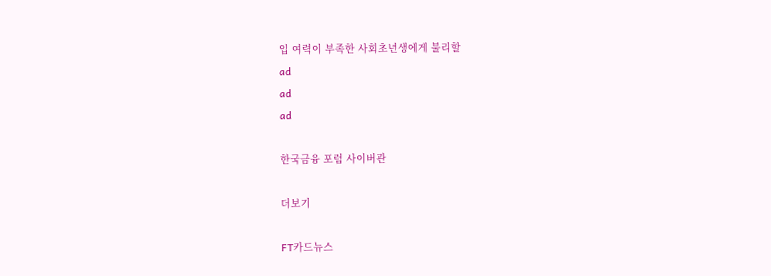입 여력이 부족한 사회초년생에게 불리할
ad
ad
ad

한국금융 포럼 사이버관

더보기

FT카드뉴스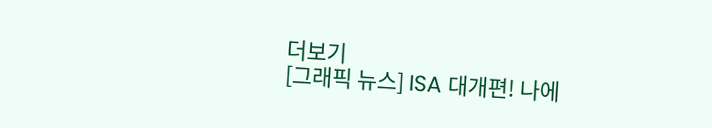더보기
[그래픽 뉴스] ISA 대개편! 나에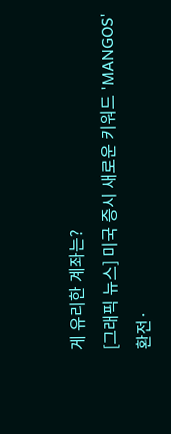게 유리한 계좌는?
[그래픽 뉴스] 미국 증시 새로운 키워드 'MANGOS'
환전·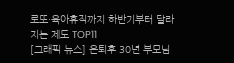로또·육아휴직까지 하반기부터 달라지는 제도 TOP11
[그래픽 뉴스] 은퇴후 30년 부모님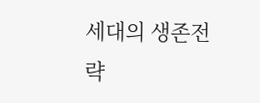세대의 생존전략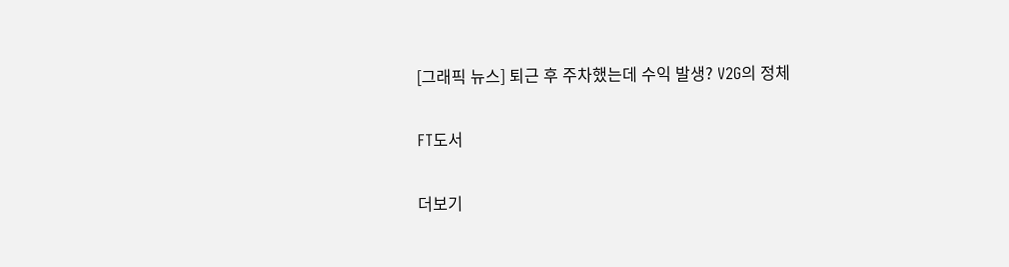[그래픽 뉴스] 퇴근 후 주차했는데 수익 발생? V2G의 정체

FT도서

더보기